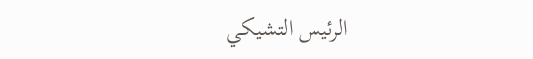الرئيس التشيكي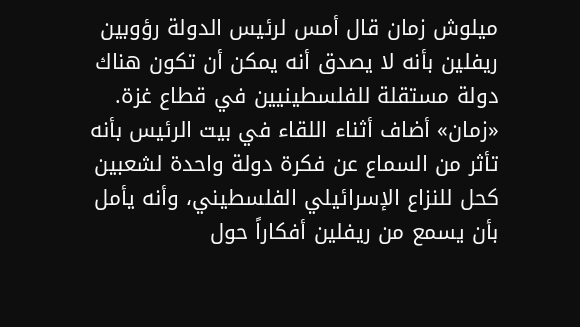ميلوش زمان قال أمس لرئيس الدولة رؤوبين ريفلين بأنه لا يصدق أنه يمكن أن تكون هناك دولة مستقلة للفلسطينيين في قطاع غزة. «زمان» أضاف أثناء اللقاء في بيت الرئيس بأنه تأثر من السماع عن فكرة دولة واحدة لشعبين كحل للنزاع الإسرائيلي الفلسطيني، وأنه يأمل بأن يسمع من ريفلين أفكاراً حول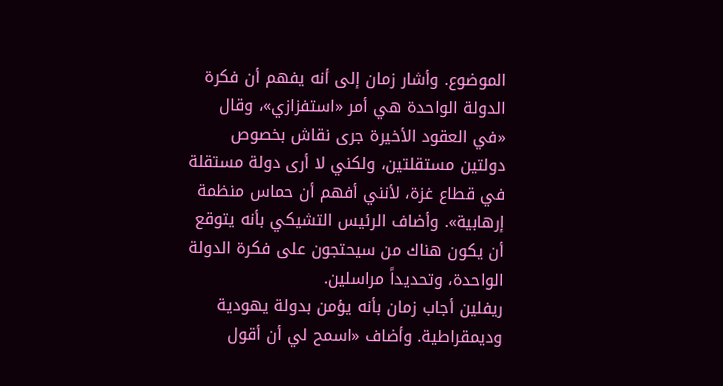الموضوع. وأشار زمان إلى أنه يفهم أن فكرة الدولة الواحدة هي أمر «استفزازي»، وقال «في العقود الأخيرة جرى نقاش بخصوص دولتين مستقلتين، ولكني لا أرى دولة مستقلة في قطاع غزة، لأنني أفهم أن حماس منظمة إرهابية». وأضاف الرئيس التشيكي بأنه يتوقع أن يكون هناك من سيحتجون على فكرة الدولة الواحدة، وتحديداً مراسلين.
ريفلين أجاب زمان بأنه يؤمن بدولة يهودية وديمقراطية. وأضاف «اسمح لي أن أقول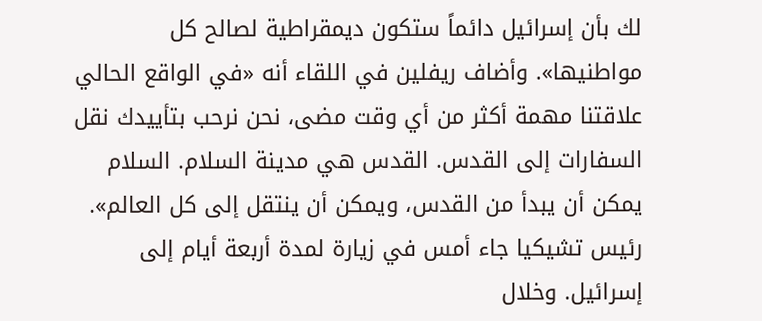لك بأن إسرائيل دائماً ستكون ديمقراطية لصالح كل مواطنيها». وأضاف ريفلين في اللقاء أنه «في الواقع الحالي علاقتنا مهمة أكثر من أي وقت مضى، نحن نرحب بتأييدك نقل السفارات إلى القدس. القدس هي مدينة السلام. السلام يمكن أن يبدأ من القدس، ويمكن أن ينتقل إلى كل العالم».
رئيس تشيكيا جاء أمس في زيارة لمدة أربعة أيام إلى إسرائيل. وخلال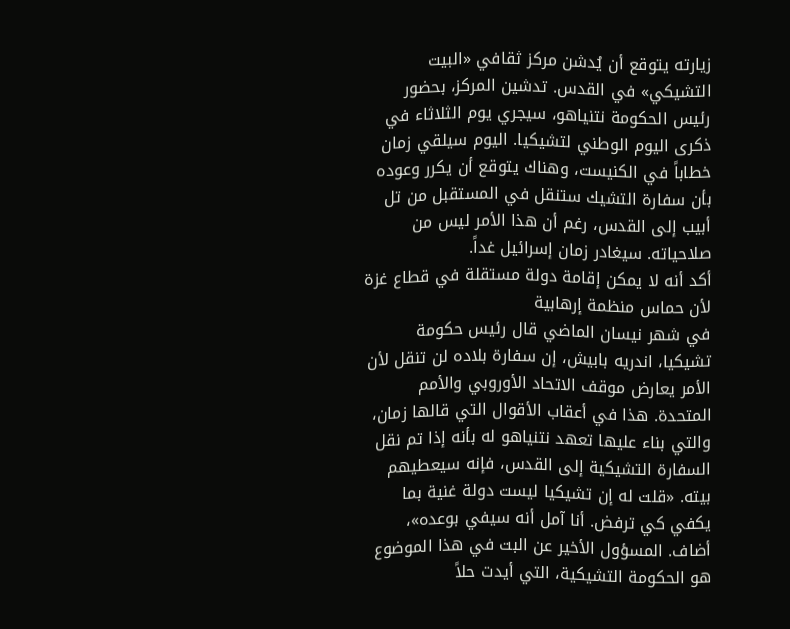زيارته يتوقع أن يُدشن مركز ثقافي «البيت التشيكي» في القدس. تدشين المركز، بحضور رئيس الحكومة نتنياهو، سيجري يوم الثلاثاء في ذكرى اليوم الوطني لتشيكيا. اليوم سيلقي زمان خطاباً في الكنيست، وهناك يتوقع أن يكرر وعوده بأن سفارة التشيك ستنقل في المستقبل من تل أبيب إلى القدس، رغم أن هذا الأمر ليس من صلاحياته. سيغادر زمان إسرائيل غداً.
أكد أنه لا يمكن إقامة دولة مستقلة في قطاع غزة لأن حماس منظمة إرهابية
في شهر نيسان الماضي قال رئيس حكومة تشيكيا، اندريه بابيش، إن سفارة بلاده لن تنقل لأن الأمر يعارض موقف الاتحاد الأوروبي والأمم المتحدة. هذا في أعقاب الأقوال التي قالها زمان، والتي بناء عليها تعهد نتنياهو له بأنه إذا تم نقل السفارة التشيكية إلى القدس، فإنه سيعطيهم بيته. «قلت له إن تشيكيا ليست دولة غنية بما يكفي كي ترفض. أنا آمل أنه سيفي بوعده»، أضاف. المسؤول الأخير عن البت في هذا الموضوع هو الحكومة التشيكية، التي أيدت حلاً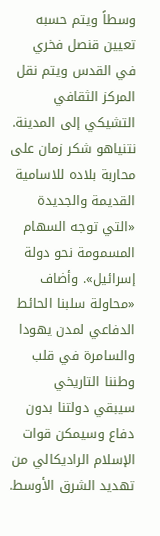وسطاً ويتم حسبه تعيين قنصل فخري في القدس ويتم نقل المركز الثقافي التشيكي إلى المدينة.
نتنياهو شكر زمان على محاربة بلاده للاسامية القديمة والجديدة «التي توجه السهام المسمومة نحو دولة إسرائيل». وأضاف «محاولة سلبنا الحائط الدفاعي لمدن يهودا والسامرة في قلب وطننا التاريخي سيبقي دولتنا بدون دفاع وسيمكن قوات الإسلام الراديكالي من تهديد الشرق الأوسط.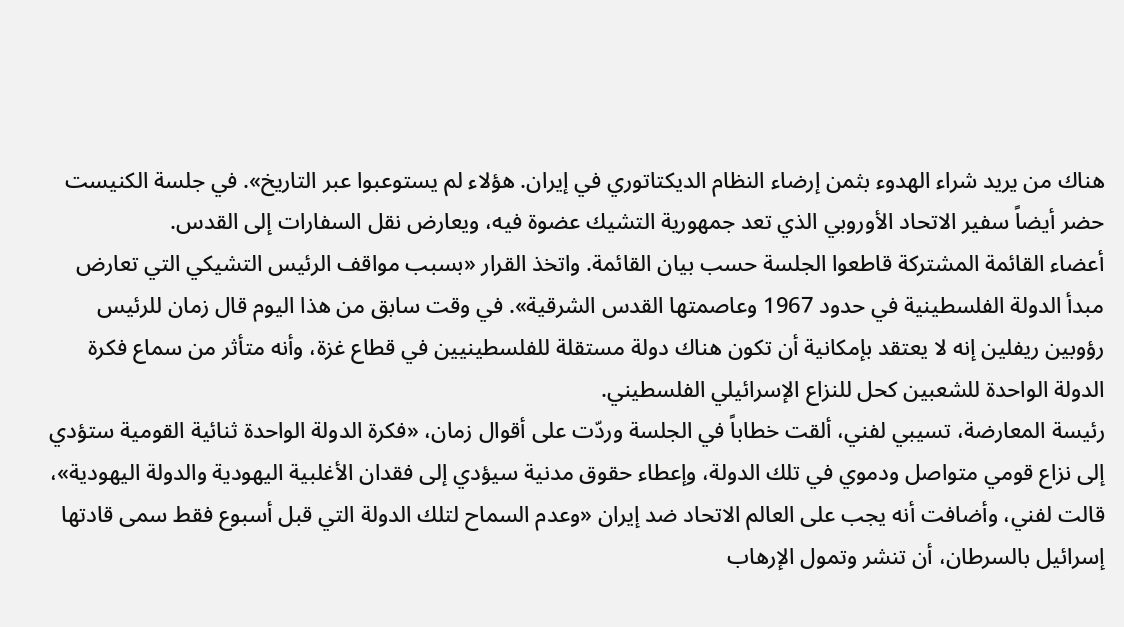هناك من يريد شراء الهدوء بثمن إرضاء النظام الديكتاتوري في إيران. هؤلاء لم يستوعبوا عبر التاريخ». في جلسة الكنيست حضر أيضاً سفير الاتحاد الأوروبي الذي تعد جمهورية التشيك عضوة فيه، ويعارض نقل السفارات إلى القدس.
أعضاء القائمة المشتركة قاطعوا الجلسة حسب بيان القائمة. واتخذ القرار «بسبب مواقف الرئيس التشيكي التي تعارض مبدأ الدولة الفلسطينية في حدود 1967 وعاصمتها القدس الشرقية». في وقت سابق من هذا اليوم قال زمان للرئيس رؤوبين ريفلين إنه لا يعتقد بإمكانية أن تكون هناك دولة مستقلة للفلسطينيين في قطاع غزة، وأنه متأثر من سماع فكرة الدولة الواحدة للشعبين كحل للنزاع الإسرائيلي الفلسطيني.
رئيسة المعارضة، تسيبي لفني، ألقت خطاباً في الجلسة وردّت على أقوال زمان، «فكرة الدولة الواحدة ثنائية القومية ستؤدي إلى نزاع قومي متواصل ودموي في تلك الدولة، وإعطاء حقوق مدنية سيؤدي إلى فقدان الأغلبية اليهودية والدولة اليهودية»، قالت لفني، وأضافت أنه يجب على العالم الاتحاد ضد إيران «وعدم السماح لتلك الدولة التي قبل أسبوع فقط سمى قادتها إسرائيل بالسرطان، أن تنشر وتمول الإرهاب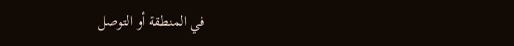في المنطقة أو التوصل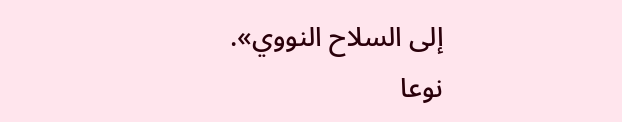إلى السلاح النووي».
نوعا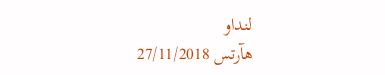لنداو
هآرتس 27/11/2018